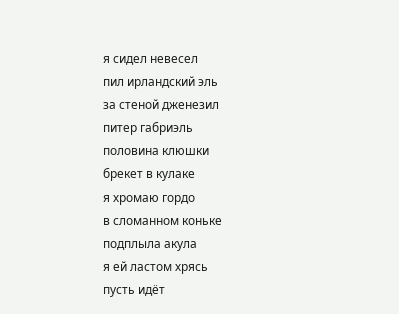я сидел невесел
пил ирландский эль
за стеной дженезил
питер габриэль
половина клюшки
брекет в кулаке
я хромаю гордо
в сломанном коньке
подплыла акула
я ей ластом хрясь
пусть идёт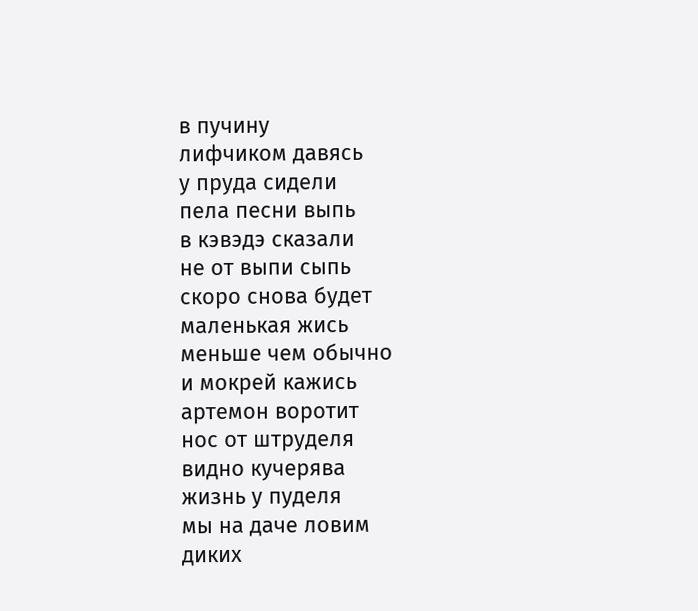в пучину
лифчиком давясь
у пруда сидели
пела песни выпь
в кэвэдэ сказали
не от выпи сыпь
скоро снова будет
маленькая жись
меньше чем обычно
и мокрей кажись
артемон воротит
нос от штруделя
видно кучерява
жизнь у пуделя
мы на даче ловим
диких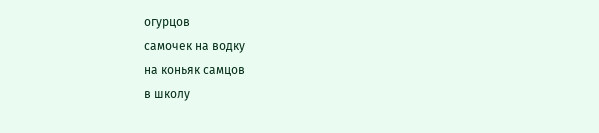огурцов
самочек на водку
на коньяк самцов
в школу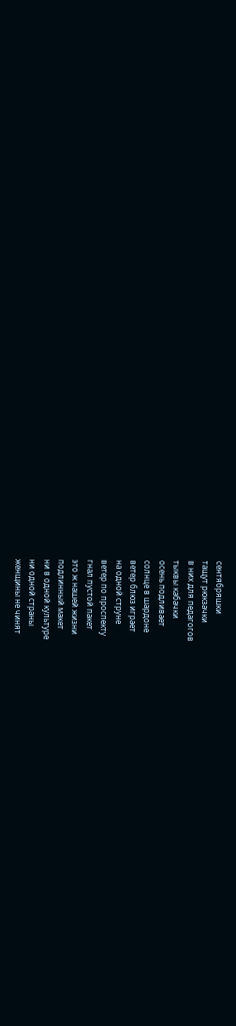сентябряшки
тащут рюкзачки
в них для педагогов
тыквы кабачки
осень подливает
солнце в шардоне
ветер блюз играет
на одной струне
ветер по проспекту
гнал пустой пакет
это ж нашей жизни
подлинный макет
ни в одной культуре
ни одной страны
женщины не чинят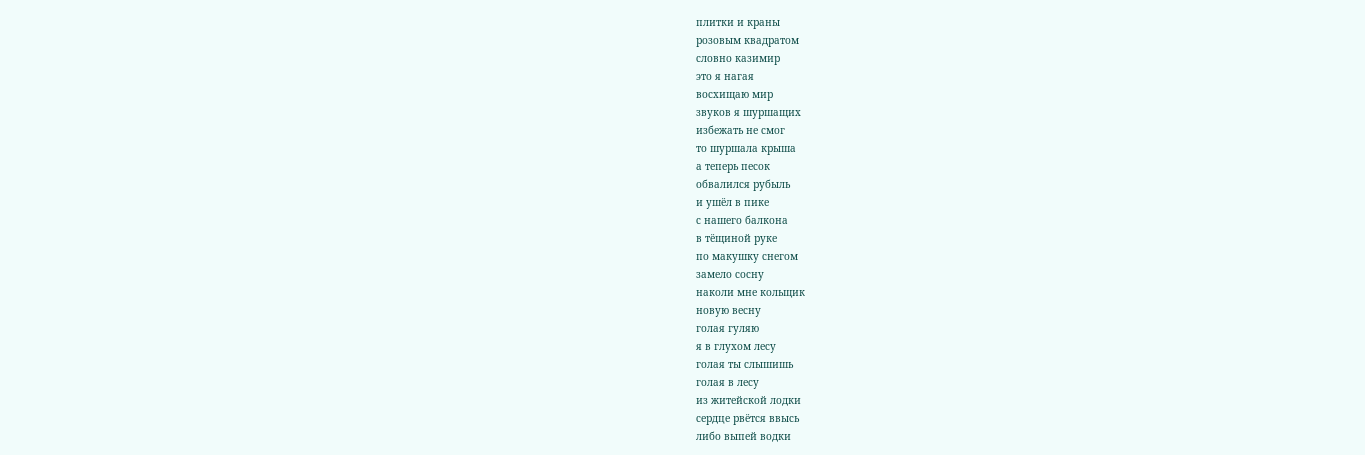плитки и краны
розовым квадратом
словно казимир
это я нагая
восхищаю мир
звуков я шуршащих
избежать не смог
то шуршала крыша
а теперь песок
обвалился рубыль
и ушёл в пике
с нашего балкона
в тёщиной руке
по макушку снегом
замело сосну
наколи мне кольщик
новую весну
голая гуляю
я в глухом лесу
голая ты слышишь
голая в лесу
из житейской лодки
сердце рвётся ввысь
либо выпей водки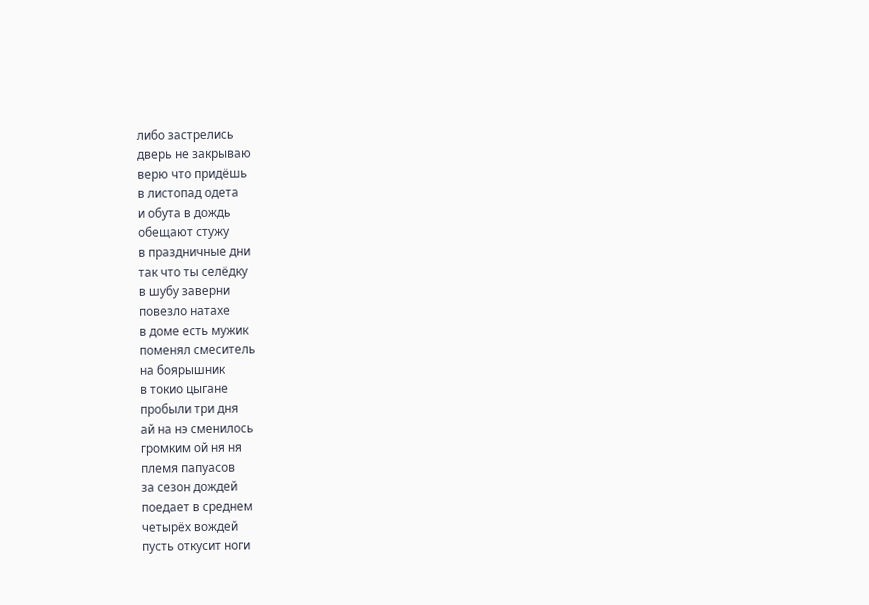либо застрелись
дверь не закрываю
верю что придёшь
в листопад одета
и обута в дождь
обещают стужу
в праздничные дни
так что ты селёдку
в шубу заверни
повезло натахе
в доме есть мужик
поменял смеситель
на боярышник
в токио цыгане
пробыли три дня
ай на нэ сменилось
громким ой ня ня
племя папуасов
за сезон дождей
поедает в среднем
четырёх вождей
пусть откусит ноги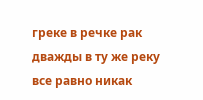греке в речке рак
дважды в ту же реку
все равно никак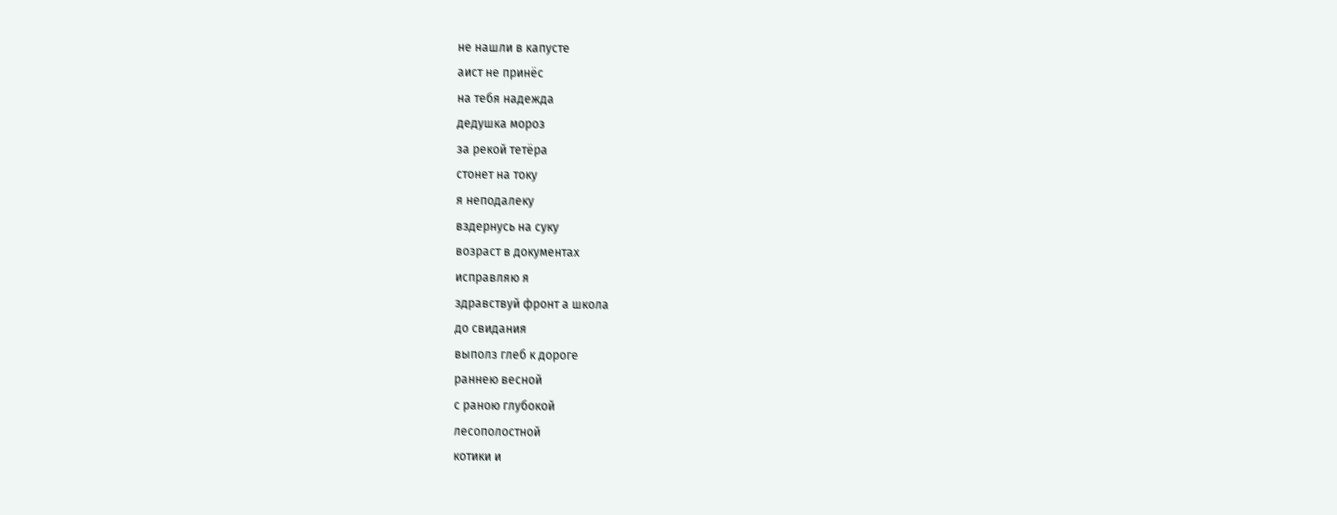не нашли в капусте
аист не принёс
на тебя надежда
дедушка мороз
за рекой тетёра
стонет на току
я неподалеку
вздернусь на суку
возраст в документах
исправляю я
здравствуй фронт а школа
до свидания
выполз глеб к дороге
раннею весной
с раною глубокой
лесополостной
котики и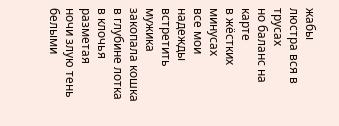жабы
люстра вся в трусах
но баланс на карте
в жёстких минусах
все мои надежды
встретить мужика
закопала кошка
в глубине лотка
в клочья разметая
ночи злую тень
белыми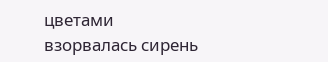цветами
взорвалась сирень